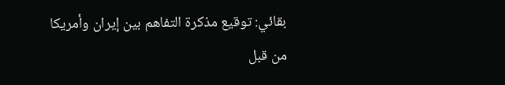بقائي: توقيع مذكرة التفاهم بين إيران وأمريكا من قبل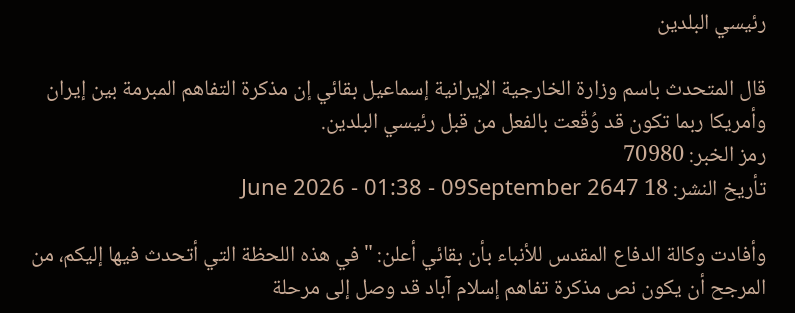رئيسي البلدين

قال المتحدث باسم وزارة الخارجية الإيرانية إسماعيل بقائي إن مذكرة التفاهم المبرمة بين إيران وأمريكا ربما تكون قد وُقّعت بالفعل من قبل رئيسي البلدين.
رمز الخبر: 70980
تأريخ النشر: 18 June 2026 - 01:38 - 09September 2647

وأفادت وكالة الدفاع المقدس للأنباء بأن بقائي أعلن: "في هذه اللحظة التي أتحدث فيها إليكم، من المرجح أن يكون نص مذكرة تفاهم إسلام آباد قد وصل إلى مرحلة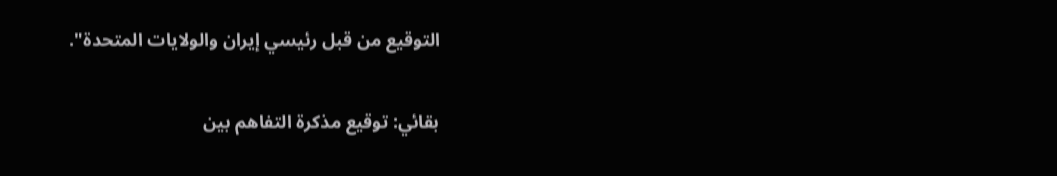التوقيع من قبل رئيسي إيران والولايات المتحدة".

بقائي: توقيع مذكرة التفاهم بين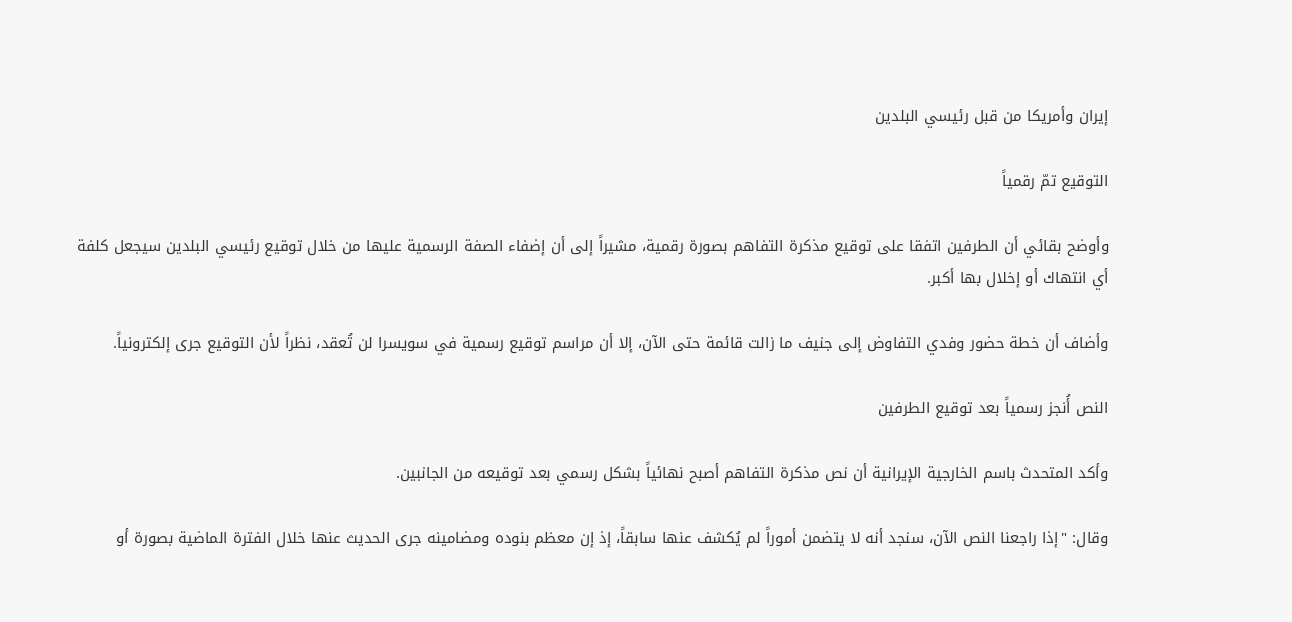إيران وأمريكا من قبل رئيسي البلدين

التوقيع تمّ رقمياً

وأوضح بقائي أن الطرفين اتفقا على توقيع مذكرة التفاهم بصورة رقمية، مشيراً إلى أن إضفاء الصفة الرسمية عليها من خلال توقيع رئيسي البلدين سيجعل كلفة أي انتهاك أو إخلال بها أكبر.

وأضاف أن خطة حضور وفدي التفاوض إلى جنيف ما زالت قائمة حتى الآن، إلا أن مراسم توقيع رسمية في سويسرا لن تُعقد، نظراً لأن التوقيع جرى إلكترونياً.

النص أُنجز رسمياً بعد توقيع الطرفين

وأكد المتحدث باسم الخارجية الإيرانية أن نص مذكرة التفاهم أصبح نهائياً بشكل رسمي بعد توقيعه من الجانبين.

وقال: "إذا راجعنا النص الآن، سنجد أنه لا يتضمن أموراً لم يُكشف عنها سابقاً، إذ إن معظم بنوده ومضامينه جرى الحديث عنها خلال الفترة الماضية بصورة أو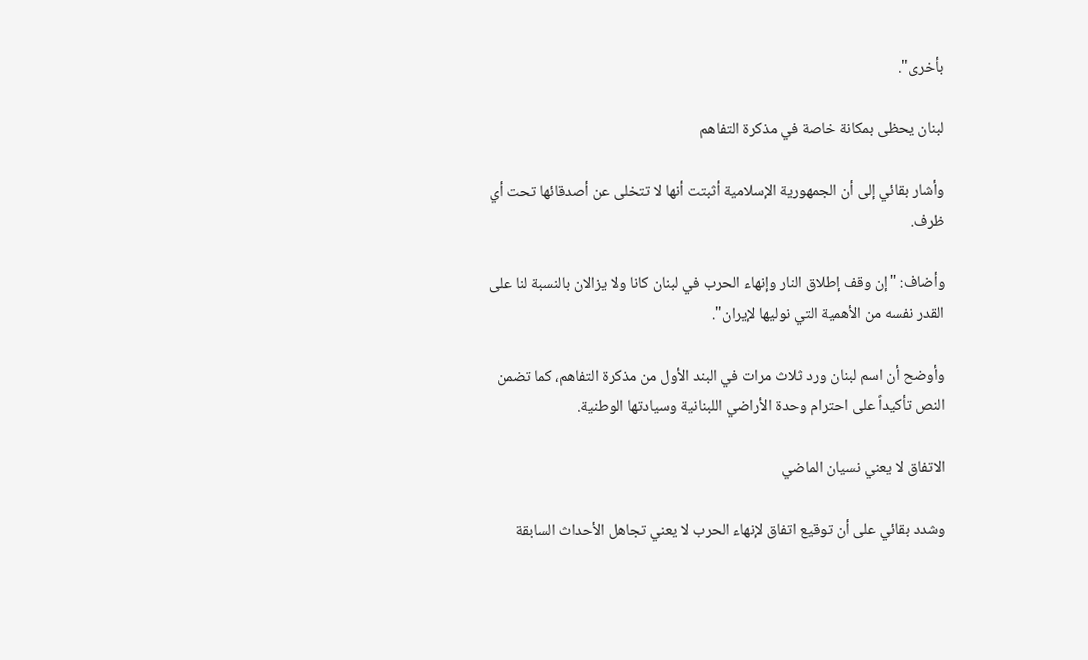بأخرى".

لبنان يحظى بمكانة خاصة في مذكرة التفاهم

وأشار بقائي إلى أن الجمهورية الإسلامية أثبتت أنها لا تتخلى عن أصدقائها تحت أي ظرف.

وأضاف: "إن وقف إطلاق النار وإنهاء الحرب في لبنان كانا ولا يزالان بالنسبة لنا على القدر نفسه من الأهمية التي نوليها لإيران".

وأوضح أن اسم لبنان ورد ثلاث مرات في البند الأول من مذكرة التفاهم، كما تضمن النص تأكيداً على احترام وحدة الأراضي اللبنانية وسيادتها الوطنية.

الاتفاق لا يعني نسيان الماضي

وشدد بقائي على أن توقيع اتفاق لإنهاء الحرب لا يعني تجاهل الأحداث السابقة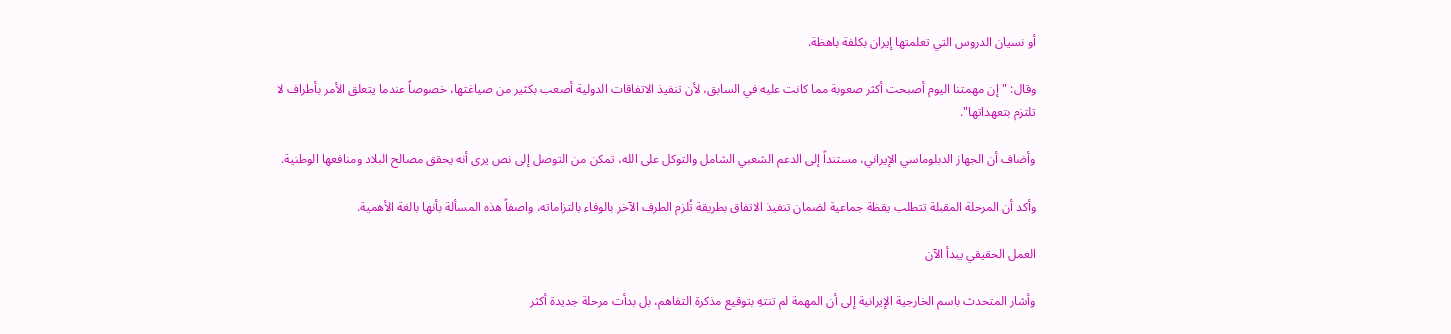أو نسيان الدروس التي تعلمتها إيران بكلفة باهظة.

وقال: "إن مهمتنا اليوم أصبحت أكثر صعوبة مما كانت عليه في السابق، لأن تنفيذ الاتفاقات الدولية أصعب بكثير من صياغتها، خصوصاً عندما يتعلق الأمر بأطراف لا تلتزم بتعهداتها".

وأضاف أن الجهاز الدبلوماسي الإيراني، مستنداً إلى الدعم الشعبي الشامل والتوكل على الله، تمكن من التوصل إلى نص يرى أنه يحقق مصالح البلاد ومنافعها الوطنية.

وأكد أن المرحلة المقبلة تتطلب يقظة جماعية لضمان تنفيذ الاتفاق بطريقة تُلزم الطرف الآخر بالوفاء بالتزاماته، واصفاً هذه المسألة بأنها بالغة الأهمية.

العمل الحقيقي يبدأ الآن

وأشار المتحدث باسم الخارجية الإيرانية إلى أن المهمة لم تنتهِ بتوقيع مذكرة التفاهم، بل بدأت مرحلة جديدة أكثر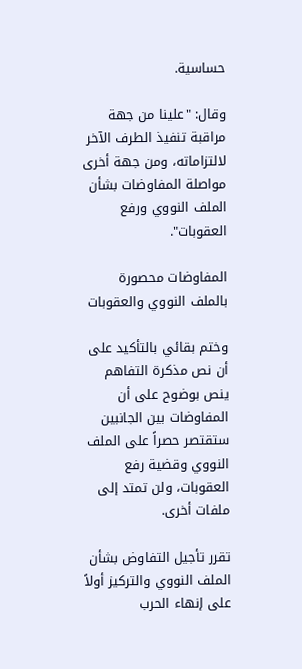حساسية.

وقال: "علينا من جهة مراقبة تنفيذ الطرف الآخر لالتزاماته، ومن جهة أخرى مواصلة المفاوضات بشأن الملف النووي ورفع العقوبات".

المفاوضات محصورة بالملف النووي والعقوبات

وختم بقائي بالتأكيد على أن نص مذكرة التفاهم ينص بوضوح على أن المفاوضات بين الجانبين ستقتصر حصراً على الملف النووي وقضية رفع العقوبات، ولن تمتد إلى ملفات أخرى.

تقرر تأجيل التفاوض بشأن الملف النووي والتركيز أولاً على إنهاء الحرب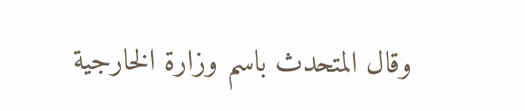وقال المتحدث باسم وزارة الخارجية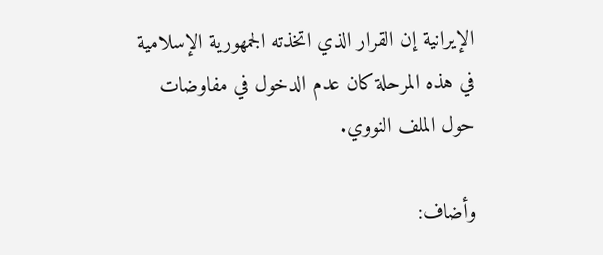الإيرانية إن القرار الذي اتخذته الجمهورية الإسلامية في هذه المرحلة كان عدم الدخول في مفاوضات حول الملف النووي.

وأضاف: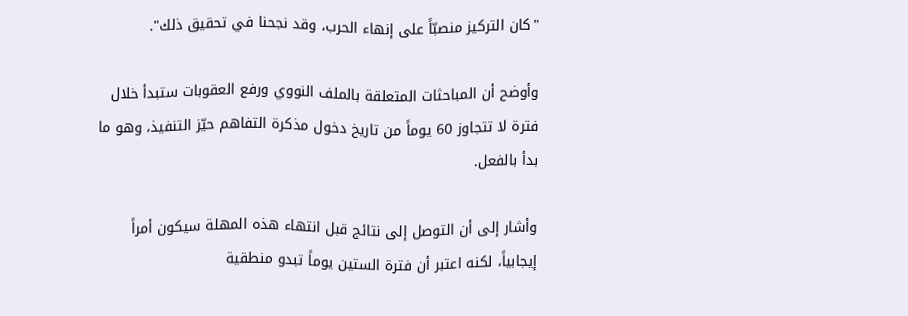"كان التركيز منصبّاً على إنهاء الحرب، وقد نجحنا في تحقيق ذلك".

وأوضح أن المباحثات المتعلقة بالملف النووي ورفع العقوبات ستبدأ خلال فترة لا تتجاوز 60 يوماً من تاريخ دخول مذكرة التفاهم حيّز التنفيذ، وهو ما بدأ بالفعل.

وأشار إلى أن التوصل إلى نتائج قبل انتهاء هذه المهلة سيكون أمراً إيجابياً، لكنه اعتبر أن فترة الستين يوماً تبدو منطقية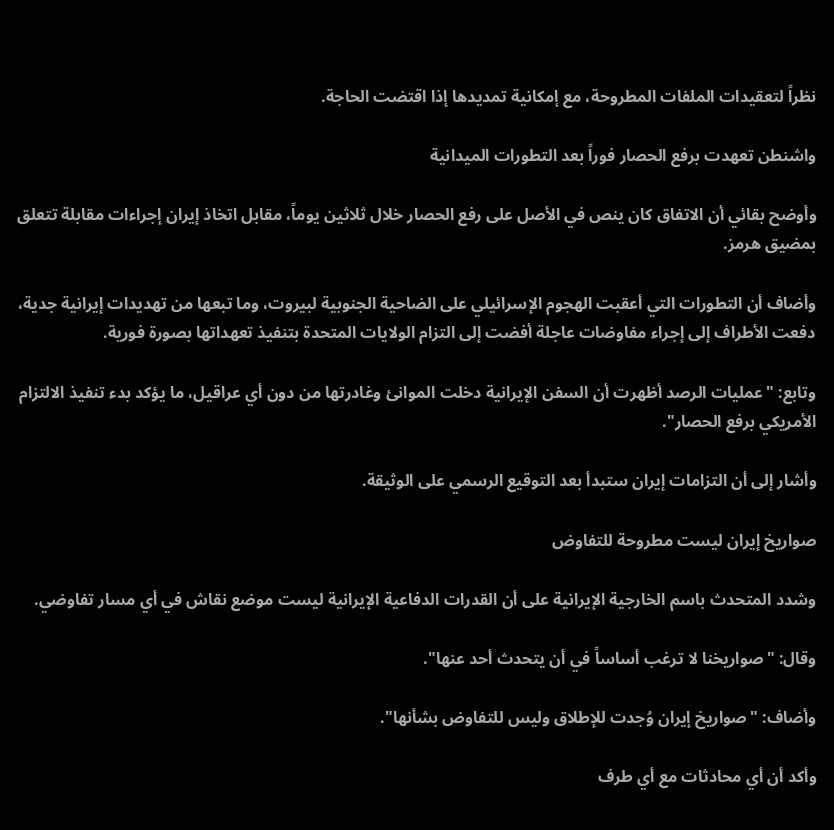نظراً لتعقيدات الملفات المطروحة، مع إمكانية تمديدها إذا اقتضت الحاجة.

واشنطن تعهدت برفع الحصار فوراً بعد التطورات الميدانية

وأوضح بقائي أن الاتفاق كان ينص في الأصل على رفع الحصار خلال ثلاثين يوماً، مقابل اتخاذ إيران إجراءات مقابلة تتعلق بمضيق هرمز.

وأضاف أن التطورات التي أعقبت الهجوم الإسرائيلي على الضاحية الجنوبية لبيروت، وما تبعها من تهديدات إيرانية جدية، دفعت الأطراف إلى إجراء مفاوضات عاجلة أفضت إلى التزام الولايات المتحدة بتنفيذ تعهداتها بصورة فورية.

وتابع: "عمليات الرصد أظهرت أن السفن الإيرانية دخلت الموانئ وغادرتها من دون أي عراقيل، ما يؤكد بدء تنفيذ الالتزام الأمريكي برفع الحصار".

وأشار إلى أن التزامات إيران ستبدأ بعد التوقيع الرسمي على الوثيقة.

صواريخ إيران ليست مطروحة للتفاوض

وشدد المتحدث باسم الخارجية الإيرانية على أن القدرات الدفاعية الإيرانية ليست موضع نقاش في أي مسار تفاوضي.

وقال: "صواريخنا لا ترغب أساساً في أن يتحدث أحد عنها".

وأضاف: "صواريخ إيران وُجدت للإطلاق وليس للتفاوض بشأنها".

وأكد أن أي محادثات مع أي طرف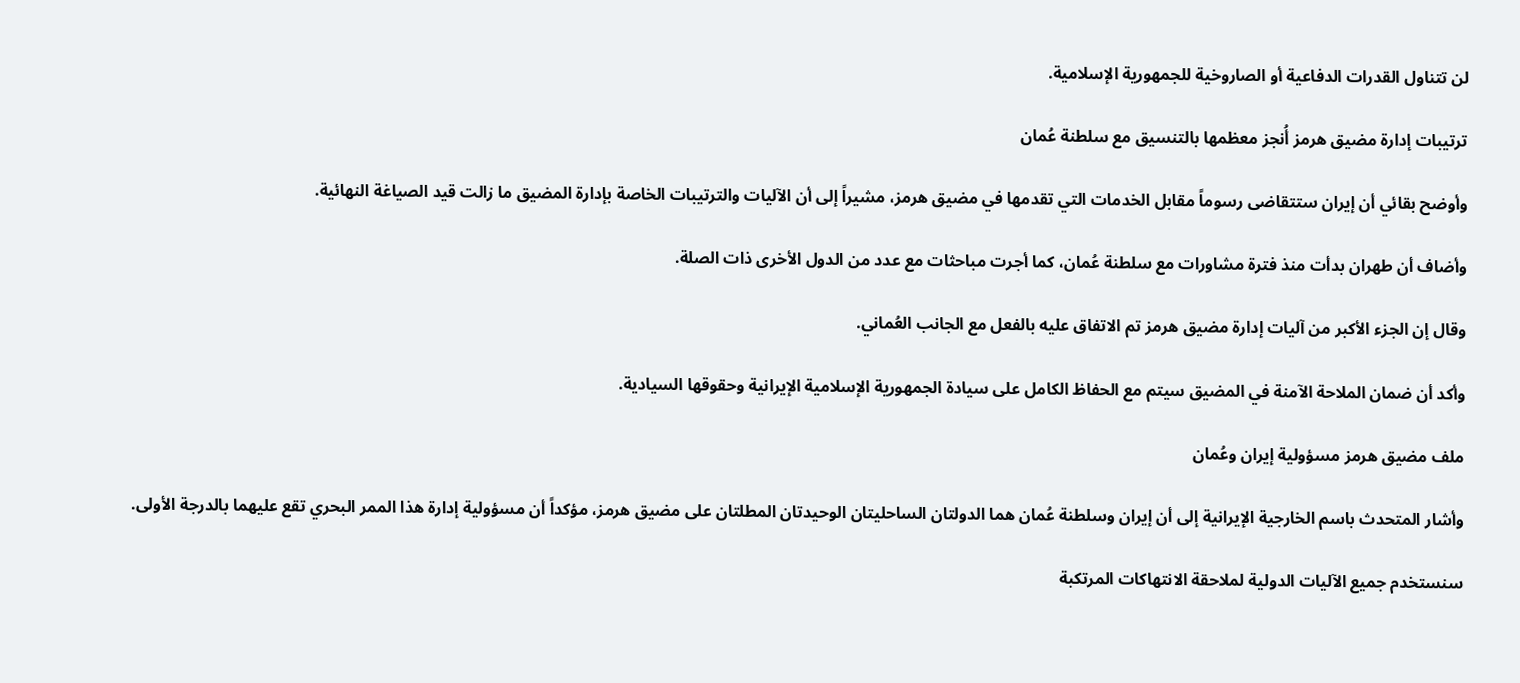لن تتناول القدرات الدفاعية أو الصاروخية للجمهورية الإسلامية.

ترتيبات إدارة مضيق هرمز أُنجز معظمها بالتنسيق مع سلطنة عُمان

وأوضح بقائي أن إيران ستتقاضى رسوماً مقابل الخدمات التي تقدمها في مضيق هرمز، مشيراً إلى أن الآليات والترتيبات الخاصة بإدارة المضيق ما زالت قيد الصياغة النهائية.

وأضاف أن طهران بدأت منذ فترة مشاورات مع سلطنة عُمان، كما أجرت مباحثات مع عدد من الدول الأخرى ذات الصلة.

وقال إن الجزء الأكبر من آليات إدارة مضيق هرمز تم الاتفاق عليه بالفعل مع الجانب العُماني.

وأكد أن ضمان الملاحة الآمنة في المضيق سيتم مع الحفاظ الكامل على سيادة الجمهورية الإسلامية الإيرانية وحقوقها السيادية.

ملف مضيق هرمز مسؤولية إيران وعُمان

وأشار المتحدث باسم الخارجية الإيرانية إلى أن إيران وسلطنة عُمان هما الدولتان الساحليتان الوحيدتان المطلتان على مضيق هرمز، مؤكداً أن مسؤولية إدارة هذا الممر البحري تقع عليهما بالدرجة الأولى.

سنستخدم جميع الآليات الدولية لملاحقة الانتهاكات المرتكبة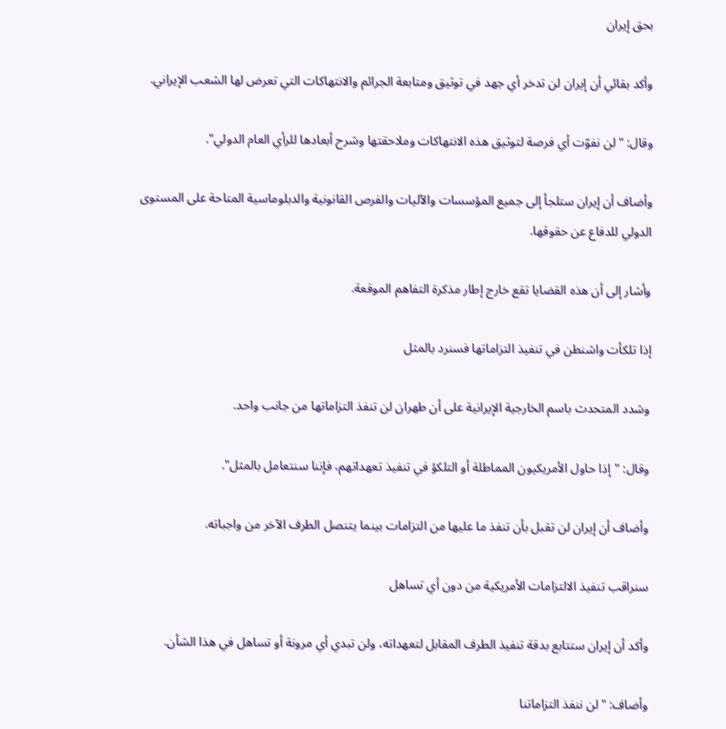بحق إيران

وأكد بقائي أن إيران لن تدخر أي جهد في توثيق ومتابعة الجرائم والانتهاكات التي تعرض لها الشعب الإيراني.

وقال: "لن نفوّت أي فرصة لتوثيق هذه الانتهاكات وملاحقتها وشرح أبعادها للرأي العام الدولي".

وأضاف أن إيران ستلجأ إلى جميع المؤسسات والآليات والفرص القانونية والدبلوماسية المتاحة على المستوى الدولي للدفاع عن حقوقها.

وأشار إلى أن هذه القضايا تقع خارج إطار مذكرة التفاهم الموقعة.

إذا تلكأت واشنطن في تنفيذ التزاماتها فسنرد بالمثل

وشدد المتحدث باسم الخارجية الإيرانية على أن طهران لن تنفذ التزاماتها من جانب واحد.

وقال: "إذا حاول الأمريكيون المماطلة أو التلكؤ في تنفيذ تعهداتهم، فإننا سنتعامل بالمثل".

وأضاف أن إيران لن تقبل بأن تنفذ ما عليها من التزامات بينما يتنصل الطرف الآخر من واجباته.

سنراقب تنفيذ الالتزامات الأمريكية من دون أي تساهل

وأكد أن إيران ستتابع بدقة تنفيذ الطرف المقابل لتعهداته، ولن تبدي أي مرونة أو تساهل في هذا الشأن.

وأضاف: "لن ننفذ التزاماتنا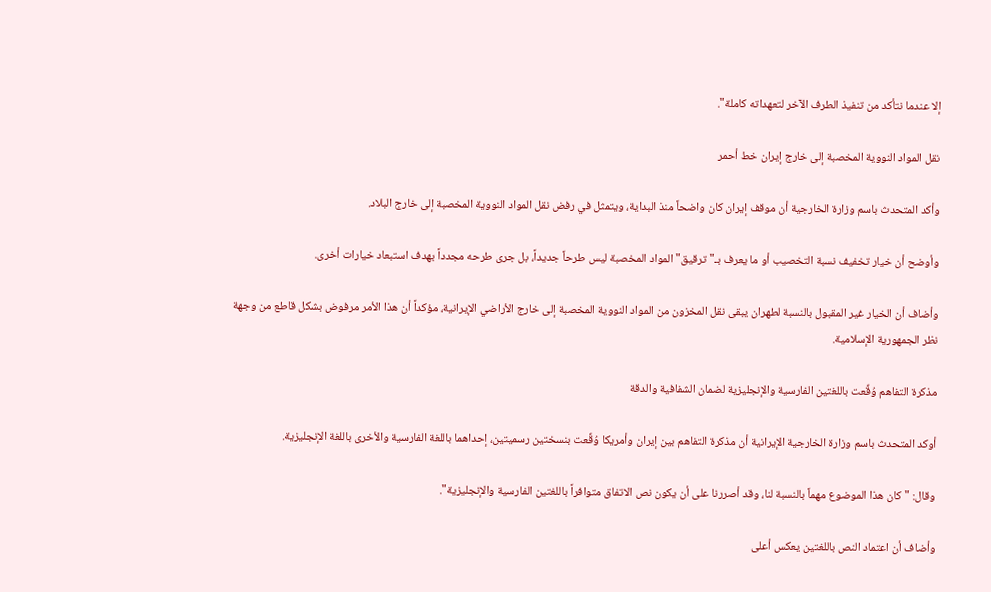إلا عندما نتأكد من تنفيذ الطرف الآخر لتعهداته كاملة".

نقل المواد النووية المخصبة إلى خارج إيران خط أحمر

وأكد المتحدث باسم وزارة الخارجية أن موقف إيران كان واضحاً منذ البداية، ويتمثل في رفض نقل المواد النووية المخصبة إلى خارج البلاد.

وأوضح أن خيار تخفيف نسبة التخصيب أو ما يعرف بـ"ترقيق" المواد المخصبة ليس طرحاً جديداً، بل جرى طرحه مجدداً بهدف استبعاد خيارات أخرى.

وأضاف أن الخيار غير المقبول بالنسبة لطهران يبقى نقل المخزون من المواد النووية المخصبة إلى خارج الأراضي الإيرانية، مؤكداً أن هذا الأمر مرفوض بشكل قاطع من وجهة نظر الجمهورية الإسلامية.

مذكرة التفاهم وُقِّعت باللغتين الفارسية والإنجليزية لضمان الشفافية والدقة

أوكد المتحدث باسم وزارة الخارجية الإيرانية أن مذكرة التفاهم بين إيران وأمريكا وُقِّعت بنسختين رسميتين، إحداهما باللغة الفارسية والأخرى باللغة الإنجليزية.

وقال: "كان هذا الموضوع مهماً بالنسبة لنا، وقد أصررنا على أن يكون نص الاتفاق متوافراً باللغتين الفارسية والإنجليزية".

وأضاف أن اعتماد النص باللغتين يعكس أعلى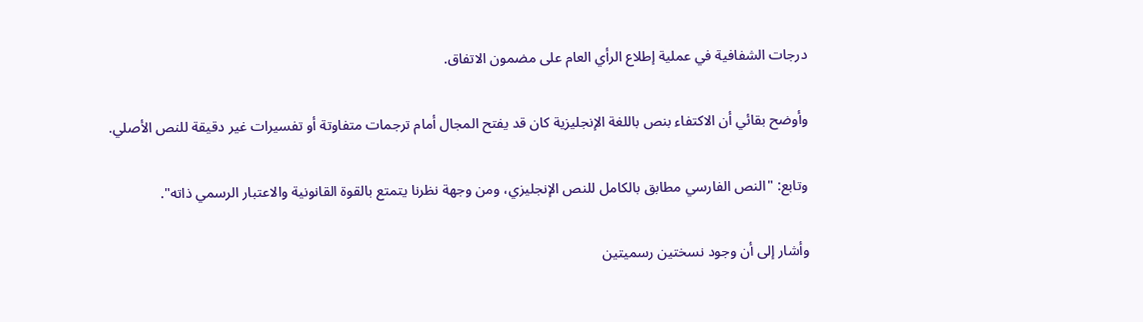درجات الشفافية في عملية إطلاع الرأي العام على مضمون الاتفاق.

وأوضح بقائي أن الاكتفاء بنص باللغة الإنجليزية كان قد يفتح المجال أمام ترجمات متفاوتة أو تفسيرات غير دقيقة للنص الأصلي.

وتابع: "النص الفارسي مطابق بالكامل للنص الإنجليزي، ومن وجهة نظرنا يتمتع بالقوة القانونية والاعتبار الرسمي ذاته".

وأشار إلى أن وجود نسختين رسميتين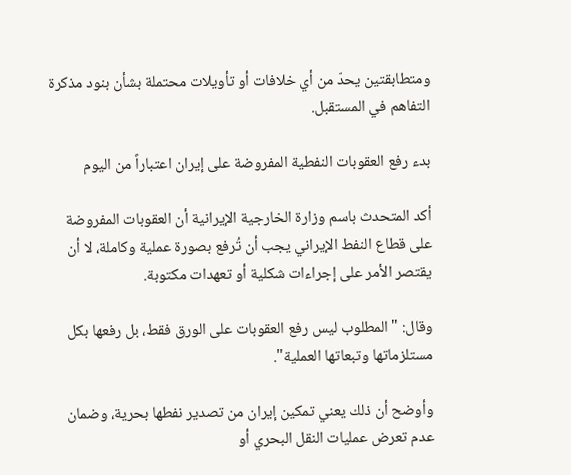ومتطابقتين يحدّ من أي خلافات أو تأويلات محتملة بشأن بنود مذكرة التفاهم في المستقبل.

بدء رفع العقوبات النفطية المفروضة على إيران اعتباراً من اليوم

أكد المتحدث باسم وزارة الخارجية الإيرانية أن العقوبات المفروضة على قطاع النفط الإيراني يجب أن تُرفع بصورة عملية وكاملة، لا أن يقتصر الأمر على إجراءات شكلية أو تعهدات مكتوبة.

وقال: "المطلوب ليس رفع العقوبات على الورق فقط، بل رفعها بكل مستلزماتها وتبعاتها العملية".

وأوضح أن ذلك يعني تمكين إيران من تصدير نفطها بحرية، وضمان عدم تعرض عمليات النقل البحري أو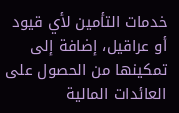خدمات التأمين لأي قيود أو عراقيل، إضافة إلى تمكينها من الحصول على العائدات المالية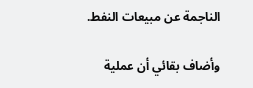الناجمة عن مبيعات النفط.

وأضاف بقائي أن عملية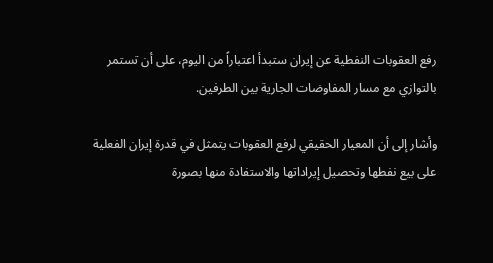رفع العقوبات النفطية عن إيران ستبدأ اعتباراً من اليوم، على أن تستمر بالتوازي مع مسار المفاوضات الجارية بين الطرفين.

وأشار إلى أن المعيار الحقيقي لرفع العقوبات يتمثل في قدرة إيران الفعلية على بيع نفطها وتحصيل إيراداتها والاستفادة منها بصورة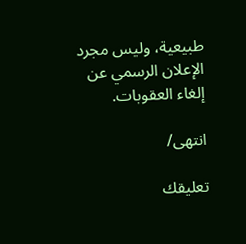طبيعية، وليس مجرد الإعلان الرسمي عن إلغاء العقوبات.

انتهى/

تعليقك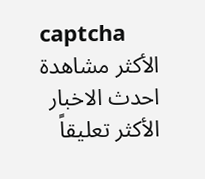captcha
الأكثر مشاهدة
احدث الاخبار
الأکثر تعلیقاً